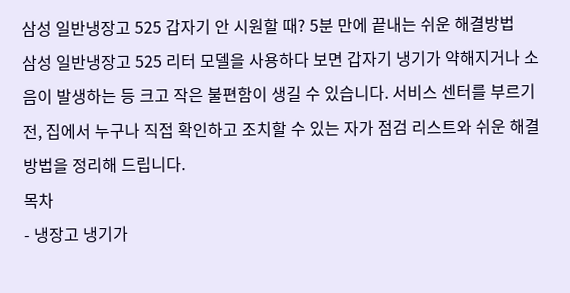삼성 일반냉장고 525 갑자기 안 시원할 때? 5분 만에 끝내는 쉬운 해결방법
삼성 일반냉장고 525 리터 모델을 사용하다 보면 갑자기 냉기가 약해지거나 소음이 발생하는 등 크고 작은 불편함이 생길 수 있습니다. 서비스 센터를 부르기 전, 집에서 누구나 직접 확인하고 조치할 수 있는 자가 점검 리스트와 쉬운 해결방법을 정리해 드립니다.
목차
- 냉장고 냉기가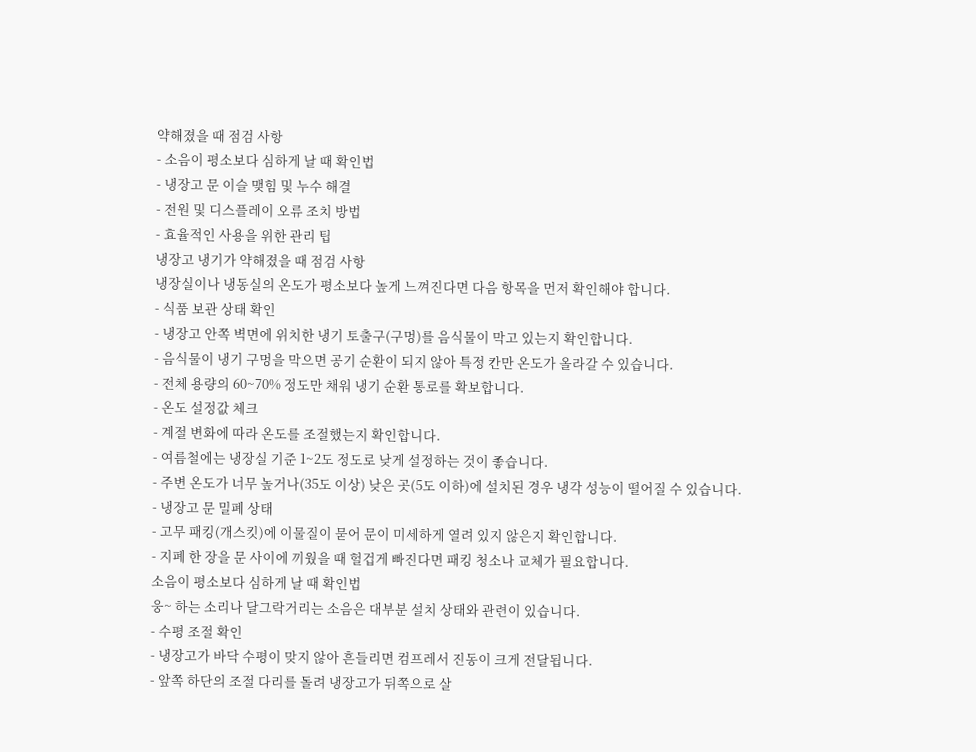약해졌을 때 점검 사항
- 소음이 평소보다 심하게 날 때 확인법
- 냉장고 문 이슬 맺힘 및 누수 해결
- 전원 및 디스플레이 오류 조치 방법
- 효율적인 사용을 위한 관리 팁
냉장고 냉기가 약해졌을 때 점검 사항
냉장실이나 냉동실의 온도가 평소보다 높게 느껴진다면 다음 항목을 먼저 확인해야 합니다.
- 식품 보관 상태 확인
- 냉장고 안쪽 벽면에 위치한 냉기 토출구(구멍)를 음식물이 막고 있는지 확인합니다.
- 음식물이 냉기 구멍을 막으면 공기 순환이 되지 않아 특정 칸만 온도가 올라갈 수 있습니다.
- 전체 용량의 60~70% 정도만 채워 냉기 순환 통로를 확보합니다.
- 온도 설정값 체크
- 계절 변화에 따라 온도를 조절했는지 확인합니다.
- 여름철에는 냉장실 기준 1~2도 정도로 낮게 설정하는 것이 좋습니다.
- 주변 온도가 너무 높거나(35도 이상) 낮은 곳(5도 이하)에 설치된 경우 냉각 성능이 떨어질 수 있습니다.
- 냉장고 문 밀폐 상태
- 고무 패킹(개스킷)에 이물질이 묻어 문이 미세하게 열려 있지 않은지 확인합니다.
- 지폐 한 장을 문 사이에 끼웠을 때 헐겁게 빠진다면 패킹 청소나 교체가 필요합니다.
소음이 평소보다 심하게 날 때 확인법
웅~ 하는 소리나 달그락거리는 소음은 대부분 설치 상태와 관련이 있습니다.
- 수평 조절 확인
- 냉장고가 바닥 수평이 맞지 않아 흔들리면 컴프레서 진동이 크게 전달됩니다.
- 앞쪽 하단의 조절 다리를 돌려 냉장고가 뒤쪽으로 살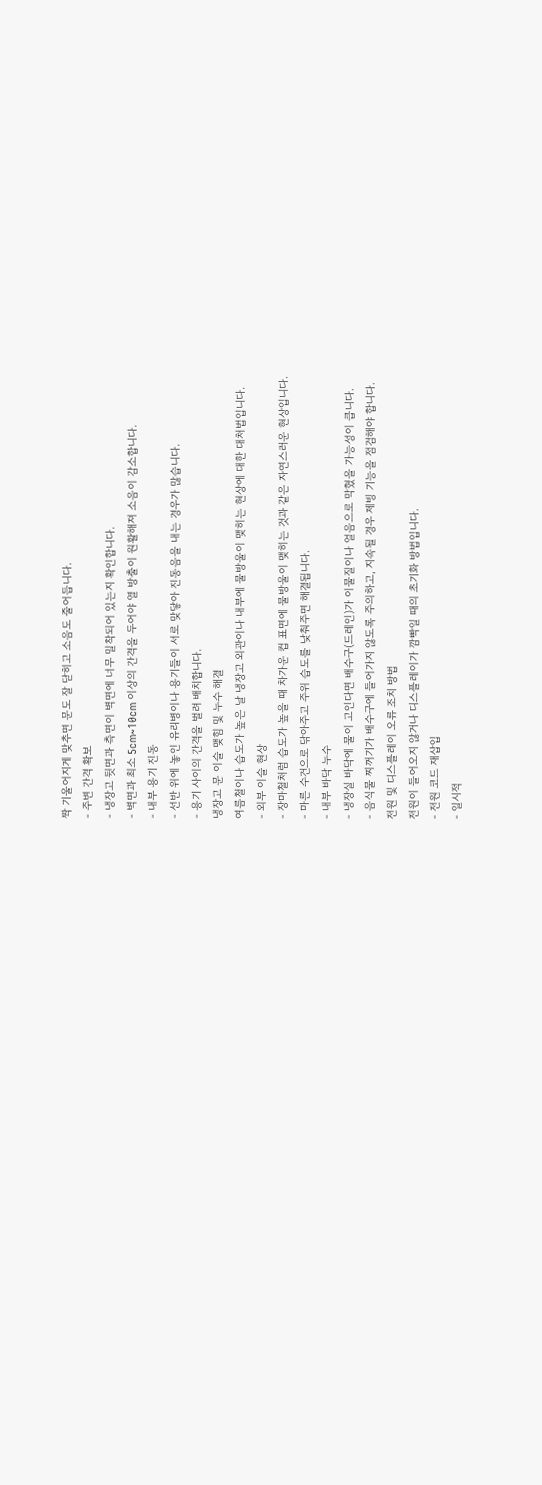짝 기울어지게 맞추면 문도 잘 닫히고 소음도 줄어듭니다.
- 주변 간격 확보
- 냉장고 뒷면과 측면이 벽면에 너무 밀착되어 있는지 확인합니다.
- 벽면과 최소 5cm~10cm 이상의 간격을 두어야 열 방출이 원활해져 소음이 감소합니다.
- 내부 용기 진동
- 선반 위에 놓인 유리병이나 용기들이 서로 맞닿아 진동음을 내는 경우가 많습니다.
- 용기 사이의 간격을 벌려 배치합니다.
냉장고 문 이슬 맺힘 및 누수 해결
여름철이나 습도가 높은 날 냉장고 외관이나 내부에 물방울이 맺히는 현상에 대한 대처법입니다.
- 외부 이슬 현상
- 장마철처럼 습도가 높을 때 차가운 컵 표면에 물방울이 맺히는 것과 같은 자연스러운 현상입니다.
- 마른 수건으로 닦아주고 주위 습도를 낮춰주면 해결됩니다.
- 내부 바닥 누수
- 냉장실 바닥에 물이 고인다면 배수구(드레인)가 이물질이나 얼음으로 막혔을 가능성이 큽니다.
- 음식물 찌꺼기가 배수구에 들어가지 않도록 주의하고, 지속될 경우 제빙 기능을 점검해야 합니다.
전원 및 디스플레이 오류 조치 방법
전원이 들어오지 않거나 디스플레이가 깜빡일 때의 초기화 방법입니다.
- 전원 코드 재삽입
- 일시적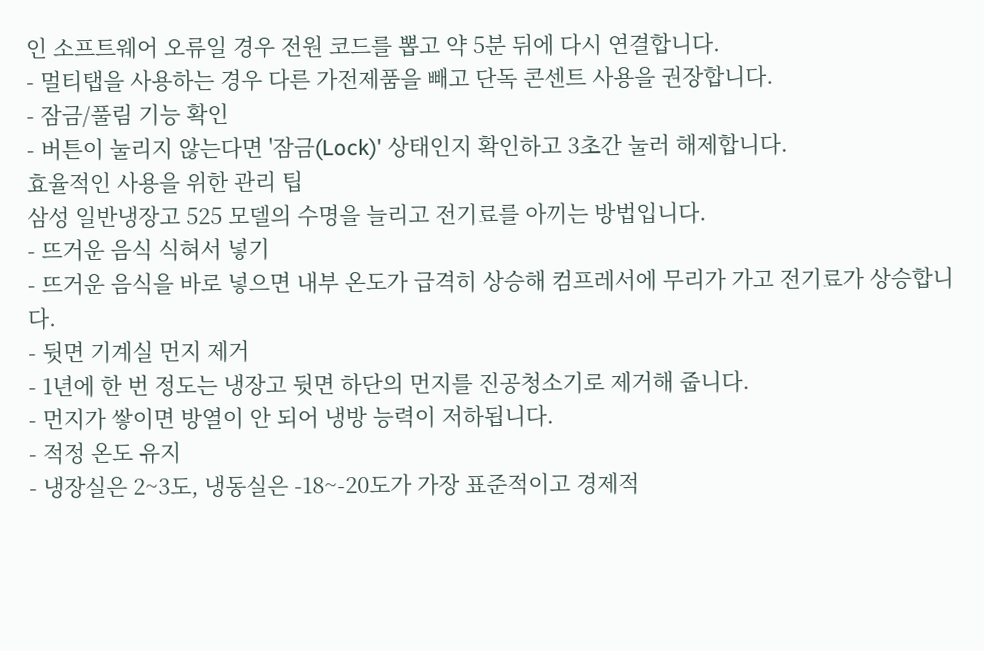인 소프트웨어 오류일 경우 전원 코드를 뽑고 약 5분 뒤에 다시 연결합니다.
- 멀티탭을 사용하는 경우 다른 가전제품을 빼고 단독 콘센트 사용을 권장합니다.
- 잠금/풀림 기능 확인
- 버튼이 눌리지 않는다면 '잠금(Lock)' 상태인지 확인하고 3초간 눌러 해제합니다.
효율적인 사용을 위한 관리 팁
삼성 일반냉장고 525 모델의 수명을 늘리고 전기료를 아끼는 방법입니다.
- 뜨거운 음식 식혀서 넣기
- 뜨거운 음식을 바로 넣으면 내부 온도가 급격히 상승해 컴프레서에 무리가 가고 전기료가 상승합니다.
- 뒷면 기계실 먼지 제거
- 1년에 한 번 정도는 냉장고 뒷면 하단의 먼지를 진공청소기로 제거해 줍니다.
- 먼지가 쌓이면 방열이 안 되어 냉방 능력이 저하됩니다.
- 적정 온도 유지
- 냉장실은 2~3도, 냉동실은 -18~-20도가 가장 표준적이고 경제적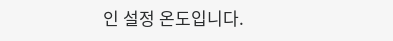인 설정 온도입니다.